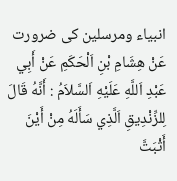انبیاء ومرسلین کی ضرورت
عَنْ هِشَامِ بْنِ اَلْحَكَمِ عَنْ أَبِي عَبْدِ اَللَّهِ عَلَيْهِ اَلسَّلاَمُ : أَنَّهُ قَالَ لِلزِّنْدِيقِ اَلَّذِي سَأَلَهُ مِنْ أَيْنَ أَثْبَتَّ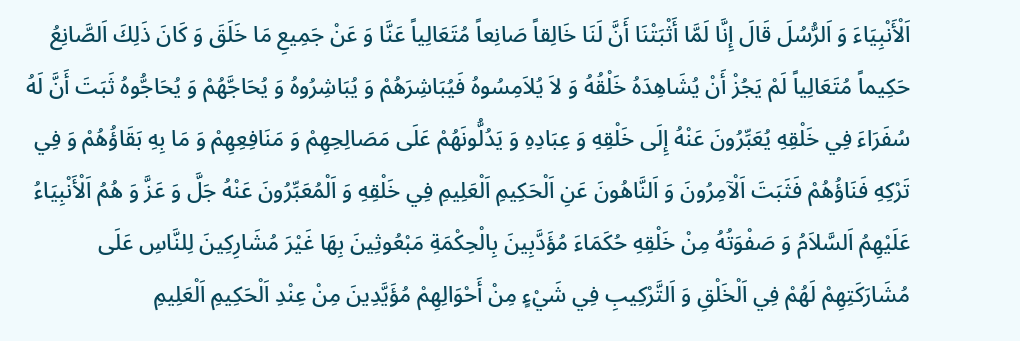اَلْأَنْبِيَاءَ وَ اَلرُّسُلَ قَالَ إِنَّا لَمَّا أَثْبَتْنَا أَنَّ لَنَا خَالِقاً صَانِعاً مُتَعَالِياً عَنَّا وَ عَنْ جَمِيعِ مَا خَلَقَ وَ كَانَ ذَلِكَ اَلصَّانِعُ حَكِيماً مُتَعَالِياً لَمْ يَجُزْ أَنْ يُشَاهِدَهُ خَلْقُهُ وَ لاَ يُلاَمِسُوهُ فَيُبَاشِرَهُمْ وَ يُبَاشِرُوهُ وَ يُحَاجَّهُمْ وَ يُحَاجُّوهُ ثَبَتَ أَنَّ لَهُ سُفَرَاءَ فِي خَلْقِهِ يُعَبِّرُونَ عَنْهُ إِلَى خَلْقِهِ وَ عِبَادِهِ وَ يَدُلُّونَهُمْ عَلَى مَصَالِحِهِمْ وَ مَنَافِعِهِمْ وَ مَا بِهِ بَقَاؤُهُمْ وَ فِي تَرْكِهِ فَنَاؤُهُمْ فَثَبَتَ اَلْآمِرُونَ وَ اَلنَّاهُونَ عَنِ اَلْحَكِيمِ اَلْعَلِيمِ فِي خَلْقِهِ وَ اَلْمُعَبِّرُونَ عَنْهُ جَلَّ وَ عَزَّ وَ هُمُ اَلْأَنْبِيَاءُ عَلَيْهِمُ اَلسَّلاَمُ وَ صَفْوَتُهُ مِنْ خَلْقِهِ حُكَمَاءَ مُؤَدَّبِينَ بِالْحِكْمَةِ مَبْعُوثِينَ بِهَا غَيْرَ مُشَارِكِينَ لِلنَّاسِ عَلَى مُشَارَكَتِهِمْ لَهُمْ فِي اَلْخَلْقِ وَ اَلتَّرْكِيبِ فِي شَيْءٍ مِنْ أَحْوَالِهِمْ مُؤَيَّدِينَ مِنْ عِنْدِ اَلْحَكِيمِ اَلْعَلِيمِ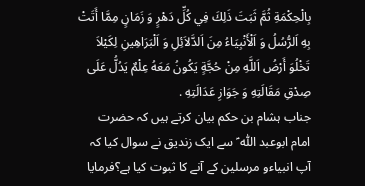بِالْحِكْمَةِ ثُمَّ ثَبَتَ ذَلِكَ فِي كُلِّ دَهْرٍ وَ زَمَانٍ مِمَّا أَتَتْ بِهِ اَلرُّسُلُ وَ اَلْأَنْبِيَاءُ مِنَ اَلدَّلاَئِلِ وَ اَلْبَرَاهِينِ لِكَيْلاَ تَخْلُوَ أَرْضُ اَللَّهِ مِنْ حُجَّةٍ يَكُونُ مَعَهُ عِلْمٌ يَدُلُّ عَلَى صِدْقِ مَقَالَتِهِ وَ جَوَازِ عَدَالَتِهِ .
جناب ہشام بن حکم بیان کرتے ہیں کہ حضرت امام ابوعبد اللّٰہ ؑ سے ایک زندیق نے سوال کیا کہ آپ انبیاءو مرسلین کے آنے کا ثبوت کیا ہے؟فرمایا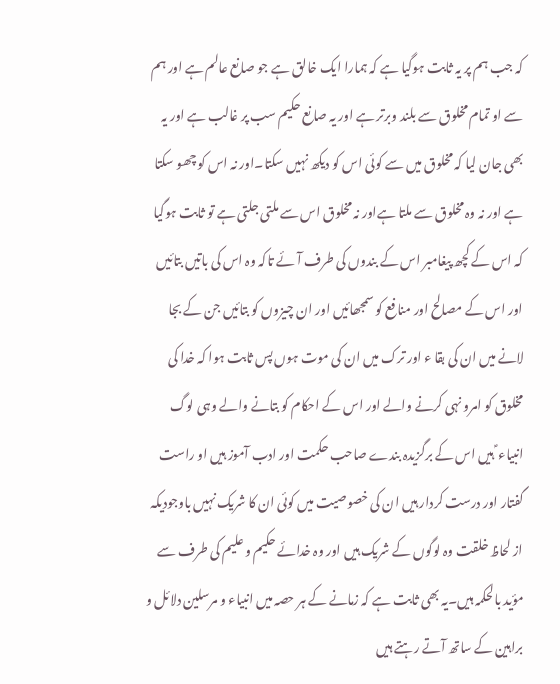کہ جب ہم پر یہ ثابت ہوگیا ہے کہ ہمارا ایک خالق ہے جو صانع عالم ہے اور ہم سے او تمام مخلوق سے بلند وبرتر ہے اور یہ صانع حکیم سب پر غالب ہے اور یہ بھی جان لیا کہ مخلوق میں سے کوئی اس کو دیکھ نہیں سکتا۔اور نہ اس کو چھو سکتا ہے اور نہ وہ مخلوق سے ملتا ہےاور نہ مخلوق اس سے ملتی جلتی ہے تو ثابت ہوگیا کہ اس کے کچھ پیغامبر اس کے بندوں کی طرف آئے تاکہ وہ اس کی باتیں بتائیں اور اس کے مصالح اور منافع کو سمجھائیں اور ان چیزوں کو بتائیں جن کے بجا لانے میں ان کی بقا ء اور ترک میں ان کی موت ہوں پس ثابت ہوا کہ خدا کی مخلوق کو امرو نہی کرنے والے اور اس کے احکام کو بتانے والے وہی لوگ انبیاء ؑ ہیں اس کے برگزیدہ بندے صاحب حکمت اور ادب آموز ہیں او راست گفتار اور درست کردار ہیں ان کی خصوصیت میں کوئی ان کا شریک نہیں باوجودیکہ از لحاظ خلقت وہ لوگوں کے شریک ہیں اور وہ خدائے حکیم و علیم کی طرف سے مؤید بالحکمہ ہیں۔یہ بھی ثابت ہے کہ زمانے کے ہر حصہ میں انبیاء و مرسلین دلائل و براہین کے ساتھ آتے رہتے ہیں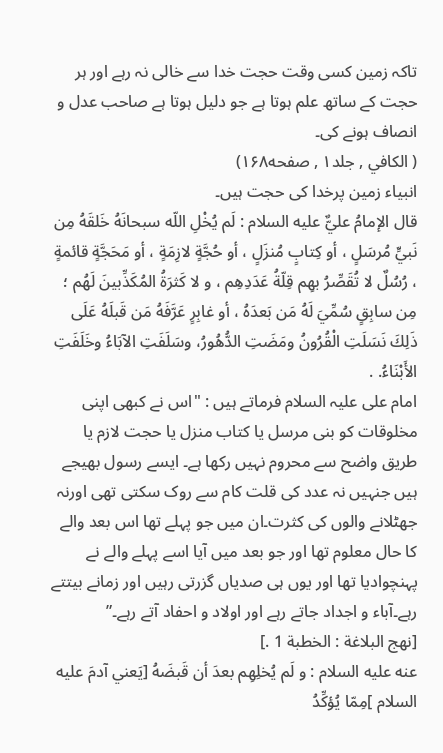تاکہ زمین کسی وقت حجت خدا سے خالی نہ رہے اور ہر حجت کے ساتھ علم ہوتا ہے جو دلیل ہوتا ہے صاحب عدل و انصاف ہونے کی۔
( الکافي , جلد۱ , صفحه۱۶۸)
انبیاء زمین پرخدا کی حجت ہیں۔
قال الإمامُ عليٌّ عليه السلام : لَم يُخْلِ اللّه سبحانَهُ خَلقَهُ مِن نَبيٍّ مُرسَلٍ ، أو كِتابٍ مُنزَلٍ ، أو حُجَّةٍ لازِمَةٍ ، أو مَحَجَّةٍ قائمةٍ ، رُسُلٌ لا تُقَصِّرُ بهِم قِلّةُ عَدَدِهِم ، و لا كَثرَةُ المُكَذِّبينَ لَهُم ؛ مِن سابِقٍ سُمِّيَ لَهُ مَن بَعدَهُ ، أو غابِرٍ عَرَّفَهُ مَن قَبلَهُ عَلَى ذَلِكَ نَسَلَتِ الْقُرُونُ ومَضَتِ الدُّهُورُ، وسَلَفَتِ الآبَاءُ وخَلَفَتِ الأَبْنَاءُ. .
امام علی علیہ السلام فرماتے ہیں : "اس نے کبھی اپنی مخلوقات کو بنی مرسل یا کتاب منزل یا حجت لازم یا طریق واضح سے محروم نہیں رکھا ہے۔ ایسے رسول بھیجے ہیں جنہیں نہ عدد کی قلت کام سے روک سکتی تھی اورنہ جھٹلانے والوں کی کثرت۔ان میں جو پہلے تھا اس بعد والے کا حال معلوم تھا اور جو بعد میں آیا اسے پہلے والے نے پہنچوادیا تھا اور یوں ہی صدیاں گزرتی رہیں اور زمانے بیتتے رہے۔آباء و اجداد جاتے رہے اور اولاد و احفاد آتے رہے۔”
[نهج البلاغة : الخطبة 1 .]
عنه عليه السلام : و لَم يُخلِهِم بعدَ أن قَبضَهُ [يَعني آدمَ عليه السلام ]مِمّا يُؤكِّدُ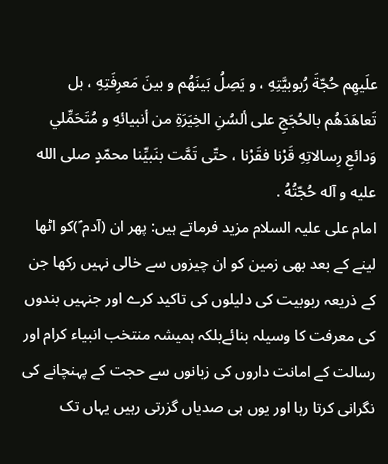علَيهِم حُجّةَ رُبوبيَّتِهِ ، و يَصِلُ بَينَهُم و بينَ مَعرِفَتِهِ ، بل تَعاهَدَهُم بالحُجَجِ على ألسُنِ الخِيَرَةِ من أنبيائهِ و مُتَحَمِّلي وَدائعِ رِسالاتِهِ قَرْنا فقَرْنا ، حتّى تَمَّت بنَبيِّنا محمّدٍ صلى الله عليه و آله حُجّتُهُ .
امام علی علیہ السلام مزید فرماتے ہیں: پھر ان (آدم ؑ)کو اٹھا لینے کے بعد بھی زمین کو ان چیزوں سے خالی نہیں رکھا جن کے ذریعہ ربوبیت کی دلیلوں کی تاکید کرے اور جنہیں بندوں کی معرفت کا وسیلہ بنائےبلکہ ہمیشہ منتخب انبیاء کرام اور رسالت کے امانت داروں کی زبانوں سے حجت کے پہنچانے کی نگرانی کرتا رہا اور یوں ہی صدیاں گزرتی رہیں یہاں تک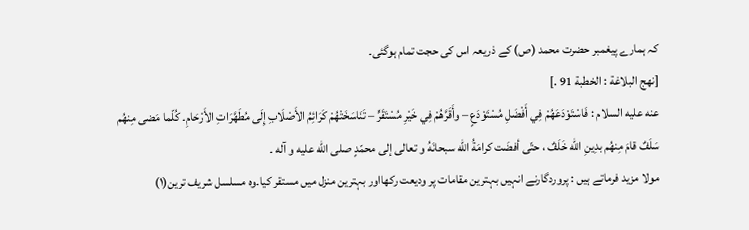کہ ہمارے پیغمبر حضرت محمد (ص) کے ذریعہ اس کی حجت تمام ہوگئی۔
[نهج البلاغة : الخطبة 91 .]
عنه عليه السلام : فَاسْتَوْدَعَهُمْ فِي أَفْضَلِ مُسْتَوْدَعٍ – وأَقَرَّهُمْ فِي خَيْرِ مُسْتَقَرٍّ – تَنَاسَخَتْهُمْ كَرَائِمُ الأَصْلَابِ إِلَى مُطَهَّرَاتِ الأَرْحَامِ۔ كُلّما مَضى مِنهُم سَلَفٌ قامَ مِنهُم بدِينِ اللّه خَلَفٌ ، حتّى أفضَت كرامَةُ اللّه سبحانَهُ و تعالى إلى محمّدٍ صلى الله عليه و آله ۔
مولا مزید فرماتے ہیں : پروردگارنے انہیں بہترین مقامات پر ودیعت رکھااور بہترین منزل میں مستقر کیا۔وہ مسلسل شریف ترین(۱)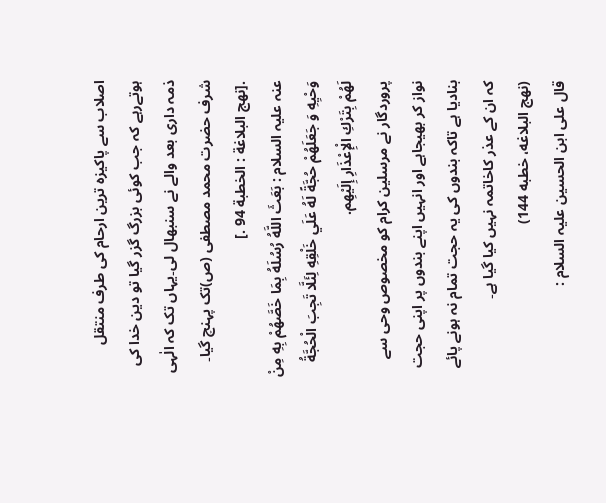اصلاب سے پاکیزہ ترین ارحام کی طرف منتقل ہوتےرہے کہ جب کوئی بزرگ گزر گیا تو دین خدا کی ذمہ داری بعد والے نے سنبھال لی۔یہاں تک کہ الٰہی شرف حضرت محمد مصطفی (ص)تک پہنچ گیا۔
.[نهج البلاغة : الخطبة 94 .]
عنہ علیہ السلام : بَعَثَ اللَّهُ رُسُلَهُ بِمَا خَصَّهُمْ بِهِ مِنْ وَحْيِهِ وَ جَعَلَهُمْ حُجَّةً لَهُ عَلَي خَلْقِهِ لِئَلَّا تَجِبَ الْحُجَّةُ لَهُمْ بِتَرْكِ الْإِعْذَارِ إِلَيْهِم.
پروردگار نے مرسلین کرام کو مخصوص وحی سے نواز کر بھیجاہے اور انہیں اپنے بندوں پر اپنی حجت بنادیا ہے تاکہ بندوں کی یہ حجت تمام نہ ہونے پائے کہ ان کے عذر کاخاتمہ نہیں کیا گیا ہے۔
(نهج البلاغه، خطبه 144)
قال علی ابن الحسین علیہ السلام :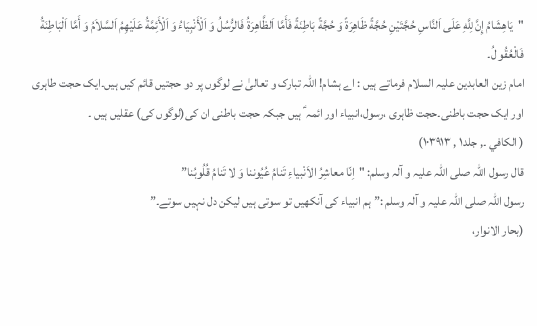"يَاهِشَامُ إِنَّ لِلَّهِ عَلَى اَلنَّاسِ حُجَّتَيْنِ حُجَّةً ظَاهِرَةً وَ حُجَّةً بَاطِنَةً فَأَمَّا اَلظَّاهِرَةُ فَالرُّسُلُ وَ اَلْأَنْبِيَاءُ وَ اَلْأَئِمَّةُ عَلَيْهِمُ اَلسَّلاَمُ وَ أَمَّا اَلْبَاطِنَةُ فَالْعُقُو لُ۔
امام زین العابدین علیہ السلام فرماتے ہیں : اے ہشام! اللّٰہ تبارک و تعالیٰ نے لوگوں پر دو حجتیں قائم کیں ہیں۔ایک حجت طاہری اور ایک حجت باطنی۔حجت ظاہری ،رسول،انبیاء اور ائمہ ؑ ہیں جبکہ حجت باطنی ان کی(لوگوں کی) عقلیں ہیں ۔
( الکافي ۔, جلد۱ , ۱۰۳۹۱۳)
قال رسول اللہ صلی اللہ علیہ و آلہ وسلم: "اِنّا معاشِرُ الاَنْبياءِ تَنامُ عُيُوننا وَ لا تَنامُ قُلُوبُنا”
رسول اللہ صلی اللہ علیہ و آلہ وسلم :” ہم انبیاء کی آنکھیں تو سوتی ہیں لیکن دل نہیں سوتے۔”
(بحار الانوار،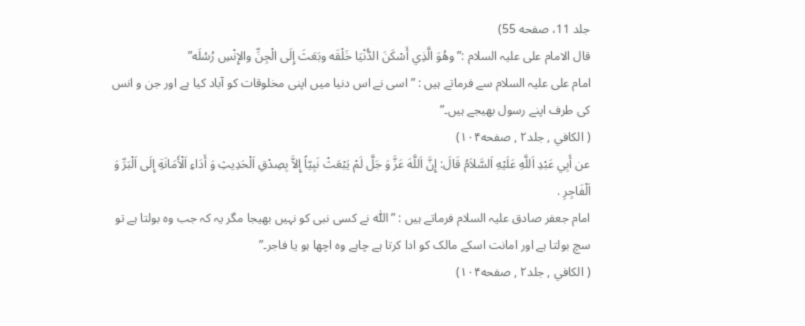جلد 11، صفحه 55)
قال الامام علی علیہ السلام :” وهُوَ الَّذِي أَسْكَنَ الدُّنْيَا خَلْقَه وبَعَثَ إِلَى الْجِنِّ والإِنْسِ رُسُلَه”
امام علی علیہ السلام سے فرماتے ہیں : ” اسی نے اس دنیا میں اپنی مخلوقات کو آباد کیا ہے اور جن و انس کی طرف اپنے رسول بھیجے ہیں۔”
( الکافي , جلد۲ , صفحه۱۰۴)
عن أَبِي عَبْدِ اَللَّهِ عَلَيْهِ اَلسَّلاَمُ قَالَ: إِنَّ اَللَّهَ عَزَّ وَ جَلَّ لَمْ يَبْعَثْ نَبِيّاً إِلاَّ بِصِدْقِ اَلْحَدِيثِ وَ أَدَاءِ اَلْأَمَانَةِ إِلَى اَلْبَرِّ وَ اَلْفَاجِرِ .
امام جعفر صادق علیہ السلام فرماتے ہیں : ” اللّٰہ نے کسی نبی کو نہیں بھیجا مگر یہ کہ جب وہ بولتا ہے تو سچ بولتا ہے اور امانت اسکے مالک کو ادا کرتا ہے چاہے وہ اچھا ہو یا فاجر۔”
( الکافي , جلد۲ , صفحه۱۰۴)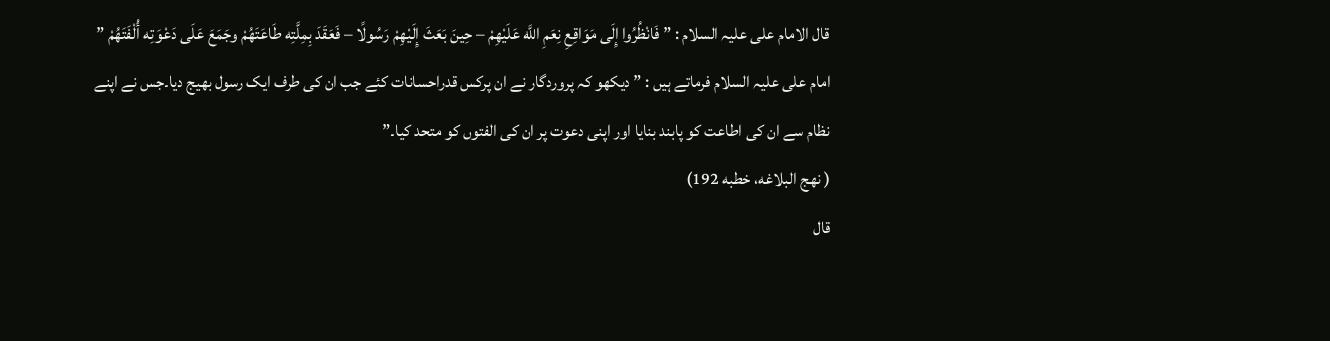قال الامام علی علیہ السلام : ” فَانْظُرُوا إِلَى مَوَاقِعِ نِعَمِ اللَّه عَلَيْهِمْ – حِينَ بَعَثَ إِلَيْهِمْ رَسُولًا – فَعَقَدَ بِمِلَّتِه طَاعَتَهُمْ وجَمَعَ عَلَى دَعْوَتِه أُلْفَتَهُمْ ”
امام علی علیہ السلام فرماتے ہیں : ” دیکھو کہ پروردگار نے ان پرکس قدراحسانات کئے جب ان کی طرف ایک رسول بھیج دیا۔جس نے اپنے نظام سے ان کی اطاعت کو پابند بنایا اور اپنی دعوت پر ان کی الفتوں کو متحد کیا۔”
( نهج البلاغه، خطبه 192)
قال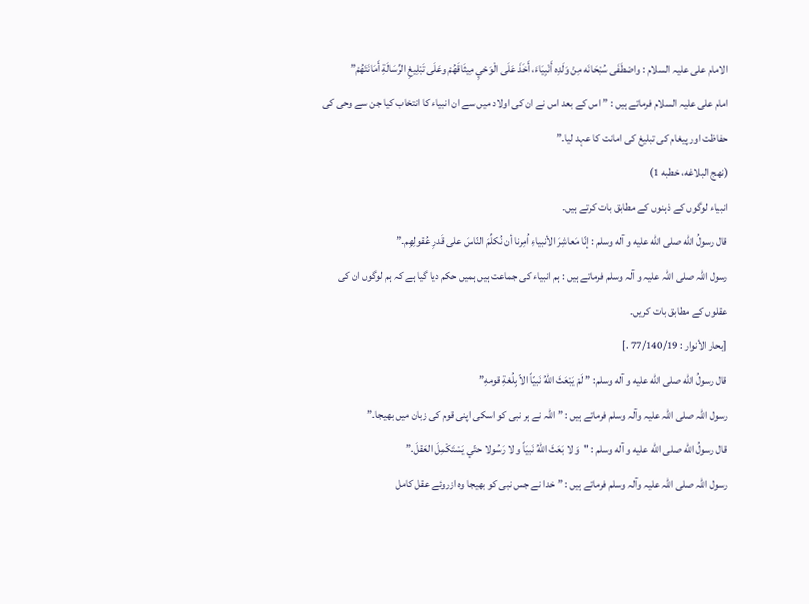الامام علی علیہ السلام : واصْطَفَى سُبْحَانَه مِنْ وَلَدِه أَنْبِيَاءَ، أَخَذَ عَلَى الْوَحْيِ مِيثَاقَهُمْ وعَلَى تَبْلِيغِ الرِّسَالَةِ أَمَانَتَهُمْ”
امام علی علیہ السلام فرماتے ہیں : ” اس کے بعد اس نے ان کی اولاد میں سے ان انبیاء کا انتخاب کیا جن سے وحی کی حفاظت اور پیغام کی تبلیغ کی امانت کا عہد لیا۔”
(نهج البلاغه، خطبه 1)
انبیاء لوگوں کے ذہنوں کے مطابق بات کرتے ہیں۔
قال رسولُ اللّه صلى الله عليه و آله وسلم : إنّا مَعاشِرَ الأنبياءِ اُمِرنا أن نُكلِّمَ النّاسَ على قَدرِ عُقولِهِم۔”
رسول اللہ صلی اللہ علیہ و آلہ وسلم فرماتے ہیں : ہم انبیاء کی جماعت ہیں ہمیں حکم دیا گیا ہے کہ ہم لوگوں ان کی عقلوں کے مطابق بات کریں۔
[بحار الأنوار : 77/140/19 .]
قال رسولُ اللّه صلى الله عليه و آله وسلم: ” لَمْ يَبْعَثَ اللهُ نَبيّاً الاّ بِلُغةِ قومهِ”
رسول اللہ صلی اللہ علیہ وآلہ وسلم فرماتے ہیں : ” اللّٰہ نے ہر نبی کو اسکی اپنی قوم کی زبان میں بھیجا۔”
قال رسولُ اللّه صلى الله عليه و آله وسلم : "وَ لا بَعَثَ اللهُ نَبيَاً و لا رَسُولا حتّي يَسْتَكْمِلَ العَقلَ.”
رسول اللہ صلی اللہ علیہ وآلہ وسلم فرماتے ہیں : ” خدا نے جس نبی کو بھیجا وہ ازروئے عقل کامل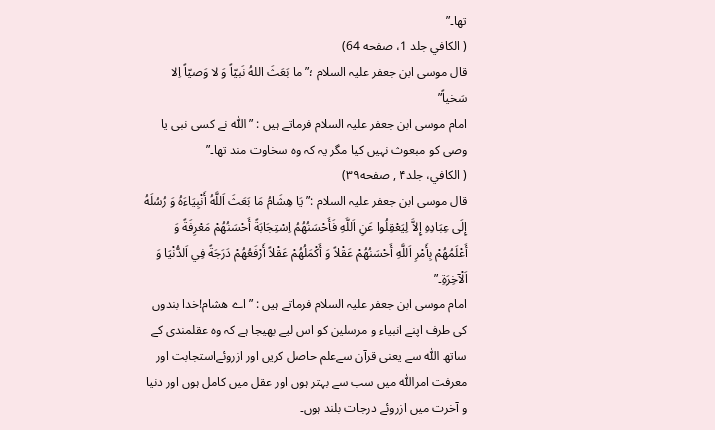تھا۔”
( الکافي جلد 1، صفحه 64)
قال موسی ابن جعفر علیہ السلام ؛” ما بَعَثَ اللهُ نَبيّاً وَ لا وَصيّاً اِلا سَخياً”
امام موسی ابن جعفر علیہ السلام فرماتے ہیں : ” اللّٰہ نے کسی نبی یا وصی کو مبعوث نہیں کیا مگر یہ کہ وہ سخاوت مند تھا۔”
( الكافي، جلد۴ , صفحه۳۹)
قال موسی ابن جعفر علیہ السلام :” يَا هِشَامُ مَا بَعَثَ اَللَّهُ أَنْبِيَاءَهُ وَ رُسُلَهُ إِلَى عِبَادِهِ إِلاَّ لِيَعْقِلُوا عَنِ اَللَّهِ فَأَحْسَنُهُمُ اِسْتِجَابَةً أَحْسَنُهُمْ مَعْرِفَةً وَ أَعْلَمُهُمْ بِأَمْرِ اَللَّهِ أَحْسَنُهُمْ عَقْلاً وَ أَكْمَلُهُمْ عَقْلاً أَرْفَعُهُمْ دَرَجَةً فِي اَلدُّنْيَا وَ اَلْآخِرَةِ۔”
امام موسی ابن جعفر علیہ السلام فرماتے ہیں : ” اے ھشام!خدا بندوں کی طرف اپنے انبیاء و مرسلین کو اس لیے بھیجا ہے کہ وہ عقلمندی کے ساتھ اللّٰہ سے یعنی قرآن سےعلم حاصل کریں اور ازروئےاستجابت اور معرفت امراللّٰہ میں سب سے بہتر ہوں اور عقل میں کامل ہوں اور دنیا و آخرت میں ازروئے درجات بلند ہوں۔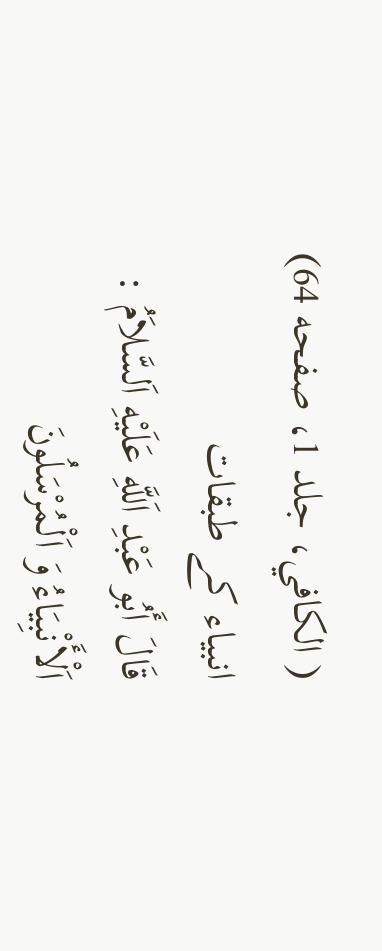( الکافي، جلد 1، صفحه 64)
انبیاء کے طبقات
قَالَ أَبُو عَبْدِ اَللَّهِ عَلَيْهِ اَلسَّلاَمُ : اَلْأَنْبِيَاءُ وَ اَلْمُرْسَلُونَ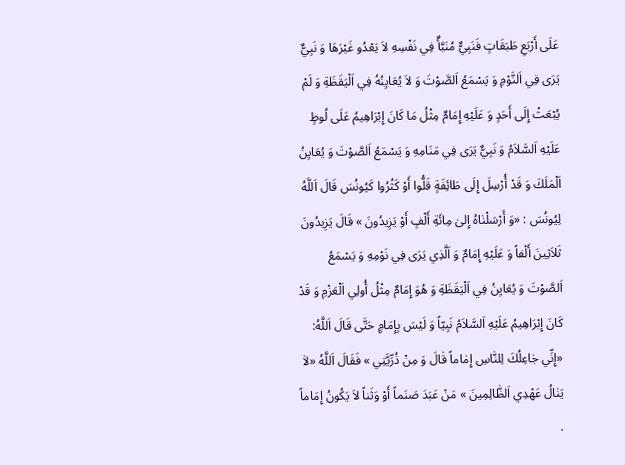عَلَى أَرْبَعِ طَبَقَاتٍ فَنَبِيٌّ مُنَبَّأٌ فِي نَفْسِهِ لاَ يَعْدُو غَيْرَهَا وَ نَبِيٌّ يَرَى فِي اَلنَّوْمِ وَ يَسْمَعُ اَلصَّوْتَ وَ لاَ يُعَايِنُهُ فِي اَلْيَقَظَةِ وَ لَمْ يُبْعَثْ إِلَى أَحَدٍ وَ عَلَيْهِ إِمَامٌ مِثْلُ مَا كَانَ إِبْرَاهِيمُ عَلَى لُوطٍ عَلَيْهِ اَلسَّلاَمُ وَ نَبِيٌّ يَرَى فِي مَنَامِهِ وَ يَسْمَعُ اَلصَّوْتَ وَ يُعَايِنُ اَلْمَلَكَ وَ قَدْ أُرْسِلَ إِلَى طَائِفَةٍ قَلُّوا أَوْ كَثُرُوا كَيُونُسَ قَالَ اَللَّهُ لِيُونُسَ : «وَ أَرْسَلْنٰاهُ إِلىٰ مِائَةِ أَلْفٍ أَوْ يَزِيدُونَ » قَالَ يَزِيدُونَ ثَلاَثِينَ أَلْفاً وَ عَلَيْهِ إِمَامٌ وَ اَلَّذِي يَرَى فِي نَوْمِهِ وَ يَسْمَعُ اَلصَّوْتَ وَ يُعَايِنُ فِي اَلْيَقَظَةِ وَ هُوَ إِمَامٌ مِثْلُ أُولِي اَلْعَزْمِ وَ قَدْ كَانَ إِبْرَاهِيمُ عَلَيْهِ اَلسَّلاَمُ نَبِيّاً وَ لَيْسَ بِإِمَامٍ حَتَّى قَالَ اَللَّهُ: «إِنِّي جٰاعِلُكَ لِلنّٰاسِ إِمٰاماً قٰالَ وَ مِنْ ذُرِّيَّتِي » فَقَالَ اَللَّهُ «لاٰ يَنٰالُ عَهْدِي اَلظّٰالِمِينَ » مَنْ عَبَدَ صَنَماً أَوْ وَثَناً لاَ يَكُونُ إِمَاماً .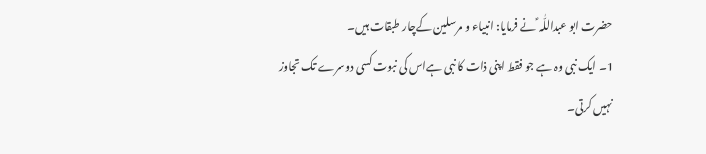حضرت ابو عبداللّٰہ ؑ نے فرمایا: انبیاء و مرسلین کےچار طبقات ہیں۔
1۔ ایک نبی وہ ہے جو فقط اپنی ذات کا نبی ہےاس کی نبوت کسی دوسرے تک تجاوز نہیں کرتی۔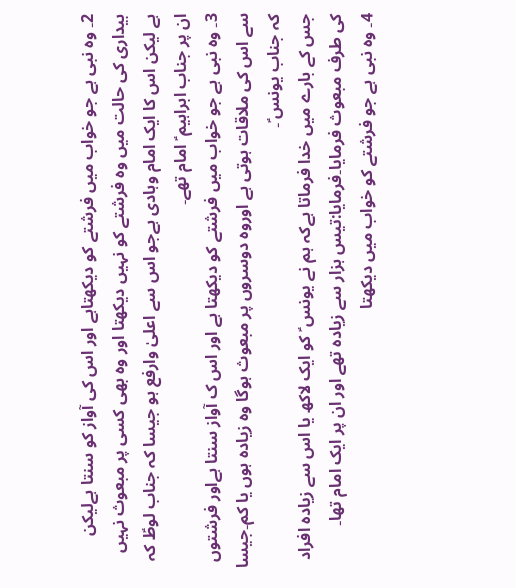2۔ وہ نبی ہے جو خواب میں فرشتے کو دیکھتاہے اور اس کی آواز کو سنتا ہےلیکن بیداری کی حالت میں وہ فرشتے کو نہیں دیکھتا اور وہ بھی کسی پر مبعوث نہیں ہے لیکن اس کا ایک امام وہادی ہےجو اس سے اعلیٰ وارفع ہو جیسا کہ جناب لوطؑ کہ ان پر جناب ابراہیم ؑ امام تھے۔
3۔ وہ نبی ہے جو خواب میں فرشتے کو دیکھتا ہے اور اس ک آواز سنتا ہےاور فرشتوں سے اس کی ملاقات ہوتی ہے اوروہ دوسروں پر مبعوث ہوگا وہ زیادہ ہوں یا کم۔جیسا کہ جناب یونس ؑ۔
جس کے بارے میں خدا فرماتا ہےکہ ہم نے یونس ؑ کو ایک لاکھ یا اس سے زیادہ افراد کی طرف مبعوث فرمایا۔فرمایا:تیس ہزار سے زیادہ تھے اور ان پر ایک امام تھا۔
4۔ وہ نبی ہے جو فرشتے کو خواب میں دیکھتا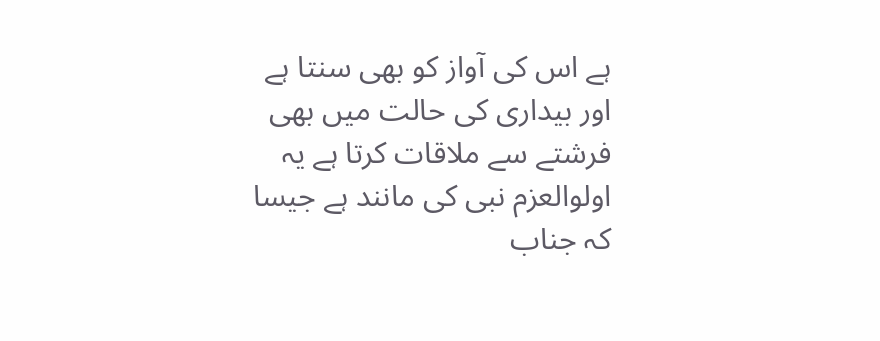ہے اس کی آواز کو بھی سنتا ہے اور بیداری کی حالت میں بھی فرشتے سے ملاقات کرتا ہے یہ اولوالعزم نبی کی مانند ہے جیسا کہ جناب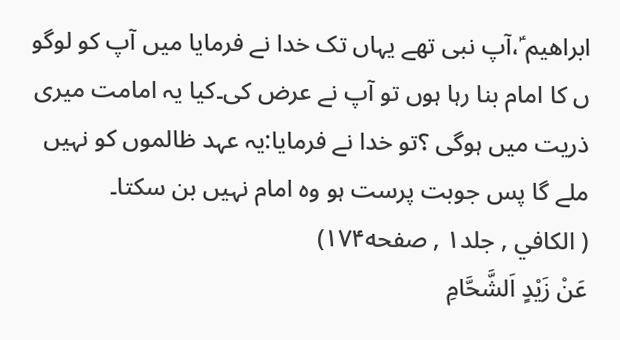ابراھیم ؑ،آپ نبی تھے یہاں تک خدا نے فرمایا میں آپ کو لوگو ں کا امام بنا رہا ہوں تو آپ نے عرض کی۔کیا یہ امامت میری ذریت میں ہوگی ؟تو خدا نے فرمایا:یہ عہد ظالموں کو نہیں ملے گا پس جوبت پرست ہو وہ امام نہیں بن سکتا۔
( الکافي , جلد۱ , صفحه۱۷۴)
عَنْ زَيْدٍ اَلشَّحَّامِ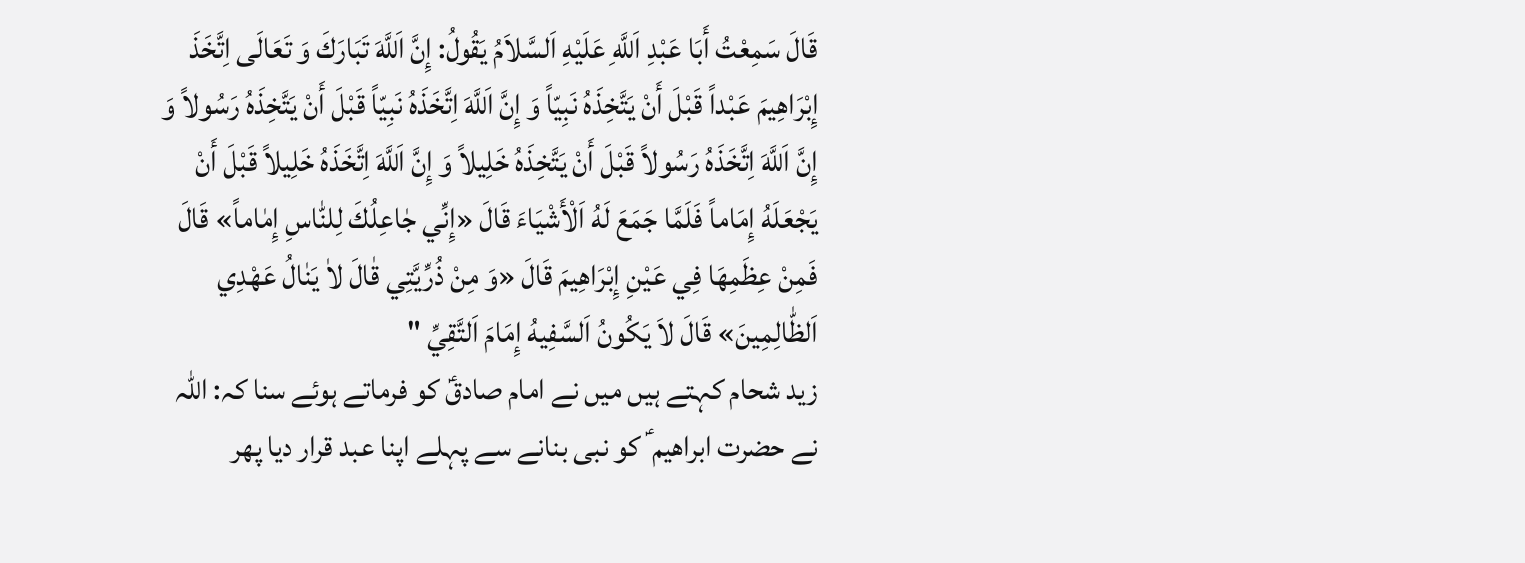قَالَ سَمِعْتُ أَبَا عَبْدِ اَللَّهِ عَلَيْهِ اَلسَّلاَمُ يَقُولُ: إِنَّ اَللَّهَ تَبَارَكَ وَ تَعَالَى اِتَّخَذَ إِبْرَاهِيمَ عَبْداً قَبْلَ أَنْ يَتَّخِذَهُ نَبِيّاً وَ إِنَّ اَللَّهَ اِتَّخَذَهُ نَبِيّاً قَبْلَ أَنْ يَتَّخِذَهُ رَسُولاً وَ إِنَّ اَللَّهَ اِتَّخَذَهُ رَسُولاً قَبْلَ أَنْ يَتَّخِذَهُ خَلِيلاً وَ إِنَّ اَللَّهَ اِتَّخَذَهُ خَلِيلاً قَبْلَ أَنْ يَجْعَلَهُ إِمَاماً فَلَمَّا جَمَعَ لَهُ اَلْأَشْيَاءَ قَالَ «إِنِّي جٰاعِلُكَ لِلنّٰاسِ إِمٰاماً» قَالَ فَمِنْ عِظَمِهَا فِي عَيْنِ إِبْرَاهِيمَ قَالَ «وَ مِنْ ذُرِّيَّتِي قٰالَ لاٰ يَنٰالُ عَهْدِي اَلظّٰالِمِينَ» قَالَ لاَ يَكُونُ اَلسَّفِيهُ إِمَامَ اَلتَّقِيِّ "
زید شحام کہتے ہیں میں نے امام صادقؑ کو فرماتے ہوئے سنا کہ: اللّٰہ نے حضرت ابراھیم ؑ کو نبی بنانے سے پہلے اپنا عبد قرار دیا پھر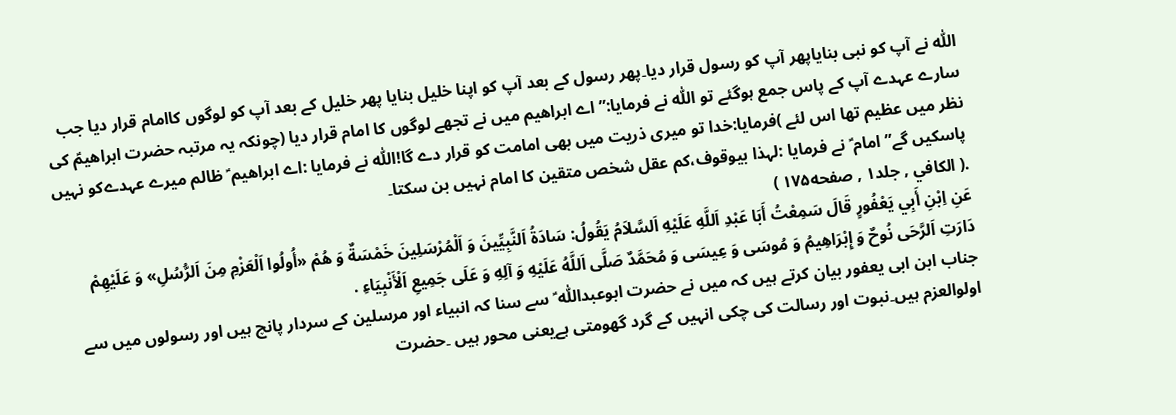اللّٰہ نے آپ کو نبی بنایاپھر آپ کو رسول قرار دیا۔پھر رسول کے بعد آپ کو اپنا خلیل بنایا پھر خلیل کے بعد آپ کو لوگوں کاامام قرار دیا جب سارے عہدے آپ کے پاس جمع ہوگئے تو اللّٰہ نے فرمایا:”اے ابراھیم میں نے تجھے لوگوں کا امام قرار دیا (چونکہ یہ مرتبہ حضرت ابراھیمؑ کی نظر میں عظیم تھا اس لئے )فرمایا:خدا تو میری ذریت میں بھی امامت کو قرار دے گا!اللّٰہ نے فرمایا :اے ابراھیم ؑ ظالم میرے عہدےکو نہیں پاسکیں گے” امام ؑ نے فرمایا :لہذا بیوقوف،کم عقل شخص متقین کا امام نہیں بن سکتا۔
.( الکافي , جلد۱ , صفحه۱۷۵ )
عَنِ اِبْنِ أَبِي يَعْفُورٍ قَالَ سَمِعْتُ أَبَا عَبْدِ اَللَّهِ عَلَيْهِ اَلسَّلاَمُ يَقُولُ: سَادَةُ اَلنَّبِيِّينَ وَ اَلْمُرْسَلِينَ خَمْسَةٌ وَ هُمْ «أُولُوا اَلْعَزْمِ مِنَ اَلرُّسُلِ» وَ عَلَيْهِمْ دَارَتِ اَلرَّحَى نُوحٌ وَ إِبْرَاهِيمُ وَ مُوسَى وَ عِيسَى وَ مُحَمَّدٌ صَلَّى اَللَّهُ عَلَيْهِ وَ آلِهِ وَ عَلَى جَمِيعِ اَلْأَنْبِيَاءِ .
جناب ابن ابی یعفور بیان کرتے ہیں کہ میں نے حضرت ابوعبداللّٰہ ؑ سے سنا کہ انبیاء اور مرسلین کے سردار پانچ ہیں اور رسولوں میں سے اولوالعزم ہیں۔نبوت اور رسالت کی چکی انہیں کے گرد گھومتی ہےیعنی محور ہیں ۔حضرت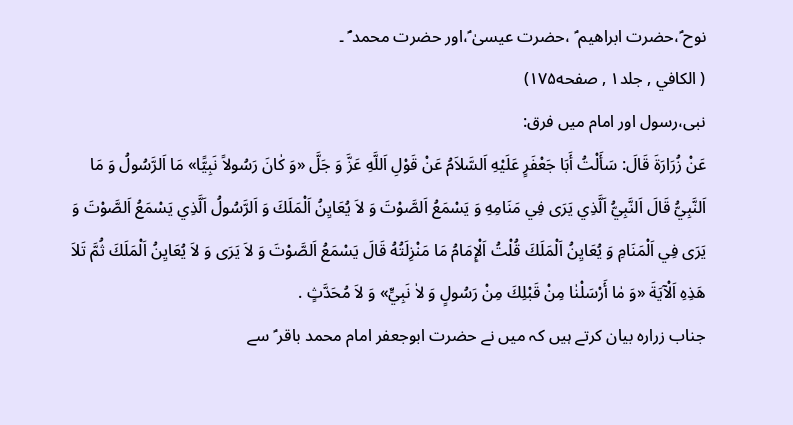نوح ؑ،حضرت ابراھیم ؑ ،حضرت عیسیٰ ؑ،اور حضرت محمد ؐ ۔
( الکافي , جلد۱ , صفحه۱۷۵)
نبی،رسول اور امام میں فرق:
عَنْ زُرَارَةَ قَالَ: سَأَلْتُ أَبَا جَعْفَرٍ عَلَيْهِ اَلسَّلاَمُ عَنْ قَوْلِ اَللَّهِ عَزَّ وَ جَلَّ «وَ كٰانَ رَسُولاً نَبِيًّا» مَا اَلرَّسُولُ وَ مَا اَلنَّبِيُّ قَالَ اَلنَّبِيُّ اَلَّذِي يَرَى فِي مَنَامِهِ وَ يَسْمَعُ اَلصَّوْتَ وَ لاَ يُعَايِنُ اَلْمَلَكَ وَ اَلرَّسُولُ اَلَّذِي يَسْمَعُ اَلصَّوْتَ وَ يَرَى فِي اَلْمَنَامِ وَ يُعَايِنُ اَلْمَلَكَ قُلْتُ اَلْإِمَامُ مَا مَنْزِلَتُهُ قَالَ يَسْمَعُ اَلصَّوْتَ وَ لاَ يَرَى وَ لاَ يُعَايِنُ اَلْمَلَكَ ثُمَّ تَلاَ هَذِهِ اَلْآيَةَ «وَ مٰا أَرْسَلْنٰا مِنْ قَبْلِكَ مِنْ رَسُولٍ وَ لاٰ نَبِيٍّ» وَ لاَ مُحَدَّثٍ .
جناب زرارہ بیان کرتے ہیں کہ میں نے حضرت ابوجعفر امام محمد باقر ؑ سے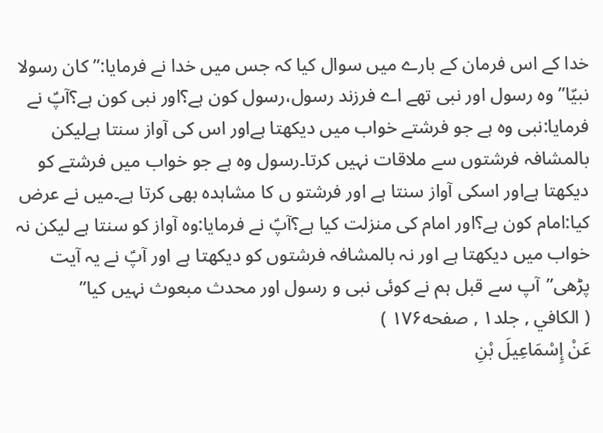خدا کے اس فرمان کے بارے میں سوال کیا کہ جس میں خدا نے فرمایا:”کان رسولا نبیّا” وہ رسول اور نبی تھے اے فرزند رسول،رسول کون ہے؟اور نبی کون ہے؟آپؑ نے فرمایا:نبی وہ ہے جو فرشتے خواب میں دیکھتا ہےاور اس کی آواز سنتا ہےلیکن بالمشافہ فرشتوں سے ملاقات نہیں کرتا۔رسول وہ ہے جو خواب میں فرشتے کو دیکھتا ہےاور اسکی آواز سنتا ہے اور فرشتو ں کا مشاہدہ بھی کرتا ہے۔میں نے عرض کیا:امام کون ہے؟اور امام کی منزلت کیا ہے؟آپؑ نے فرمایا:وہ آواز کو سنتا ہے لیکن نہ خواب میں دیکھتا ہے اور نہ بالمشافہ فرشتوں کو دیکھتا ہے اور آپؑ نے یہ آیت پڑھی”آپ سے قبل ہم نے کوئی نبی و رسول اور محدث مبعوث نہیں کیا”
( الکافي , جلد۱ , صفحه۱۷۶ )
عَنْ إِسْمَاعِيلَ بْنِ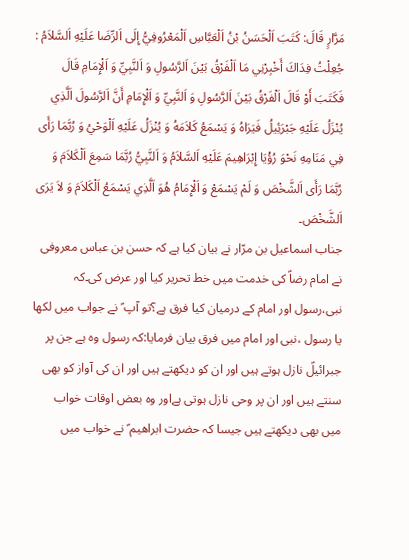مَرَّارٍ قَالَ: كَتَبَ اَلْحَسَنُ بْنُ اَلْعَبَّاسِ اَلْمَعْرُوفِيُّ إِلَى اَلرِّضَا عَلَيْهِ اَلسَّلاَمُ : جُعِلْتُ فِدَاكَ أَخْبِرْنِي مَا اَلْفَرْقُ بَيْنَ اَلرَّسُولِ وَ اَلنَّبِيِّ وَ اَلْإِمَامِ قَالَ فَكَتَبَ أَوْ قَالَ اَلْفَرْقُ بَيْنَ اَلرَّسُولِ وَ اَلنَّبِيِّ وَ اَلْإِمَامِ أَنَّ اَلرَّسُولَ اَلَّذِي يُنْزَلُ عَلَيْهِ جَبْرَئِيلُ فَيَرَاهُ وَ يَسْمَعُ كَلاَمَهُ وَ يُنْزَلُ عَلَيْهِ اَلْوَحْيُ وَ رُبَّمَا رَأَى فِي مَنَامِهِ نَحْوَ رُؤْيَا إِبْرَاهِيمَ عَلَيْهِ اَلسَّلاَمُ وَ اَلنَّبِيُّ رُبَّمَا سَمِعَ اَلْكَلاَمَ وَ رُبَّمَا رَأَى اَلشَّخْصَ وَ لَمْ يَسْمَعْ وَ اَلْإِمَامُ هُوَ اَلَّذِي يَسْمَعُ اَلْكَلاَمَ وَ لاَ يَرَى اَلشَّخْصَ۔
جناب اسماعیل بن مرّار نے بیان کیا ہے کہ حسن بن عباس معروفی نے امام رضاؑ کی خدمت میں خط تحریر کیا اور عرض کی۔کہ نبی،رسول اور امام کے درمیان کیا فرق ہے؟تو آپ ؑ نے جواب میں لکھا یا رسول ،نبی اور امام میں فرق بیان فرمایا:کہ رسول وہ ہے جن پر جبرائیلؑ نازل ہوتے ہیں اور ان کو دیکھتے ہیں اور ان کی آواز کو بھی سنتے ہیں اور ان پر وحی نازل ہوتی ہےاور وہ بعض اوقات خواب میں بھی دیکھتے ہیں جیسا کہ حضرت ابراھیم ؑ نے خواب میں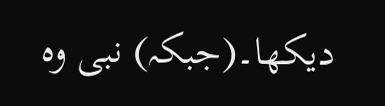دیکھا۔(جبکہ) نبی وہ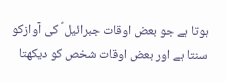ہوتا ہے جو بعض اوقات جبرائیل ؑ کی آوازکو سنتا ہے اور بعض اوقات شخص کو دیکھتا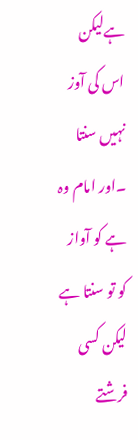ہےلیکن اس کی آوز نہیں سنتا ۔اور امام وہ ہے کو آواز کو تو سنتا ہے لیکن کسی فرشتے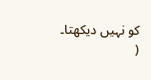کو نہیں دیکھتا۔
(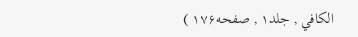الکافي , جلد۱ , صفحه۱۷۶ )